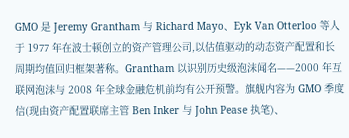GMO 是 Jeremy Grantham 与 Richard Mayo、Eyk Van Otterloo 等人于 1977 年在波士顿创立的资产管理公司,以估值驱动的动态资产配置和长周期均值回归框架著称。Grantham 以识别历史级泡沫闻名——2000 年互联网泡沫与 2008 年全球金融危机前均有公开预警。旗舰内容为 GMO 季度信(现由资产配置联席主管 Ben Inker 与 John Pease 执笔)、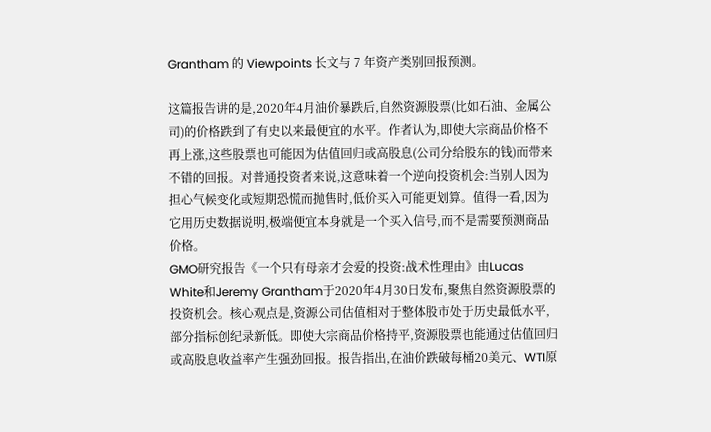Grantham 的 Viewpoints 长文与 7 年资产类别回报预测。

这篇报告讲的是,2020年4月油价暴跌后,自然资源股票(比如石油、金属公司)的价格跌到了有史以来最便宜的水平。作者认为,即使大宗商品价格不再上涨,这些股票也可能因为估值回归或高股息(公司分给股东的钱)而带来不错的回报。对普通投资者来说,这意味着一个逆向投资机会:当别人因为担心气候变化或短期恐慌而抛售时,低价买入可能更划算。值得一看,因为它用历史数据说明,极端便宜本身就是一个买入信号,而不是需要预测商品价格。
GMO研究报告《一个只有母亲才会爱的投资:战术性理由》由Lucas White和Jeremy Grantham于2020年4月30日发布,聚焦自然资源股票的投资机会。核心观点是,资源公司估值相对于整体股市处于历史最低水平,部分指标创纪录新低。即使大宗商品价格持平,资源股票也能通过估值回归或高股息收益率产生强劲回报。报告指出,在油价跌破每桶20美元、WTI原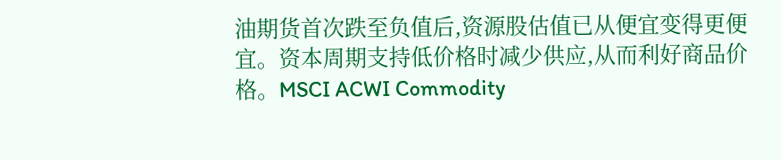油期货首次跌至负值后,资源股估值已从便宜变得更便宜。资本周期支持低价格时减少供应,从而利好商品价格。MSCI ACWI Commodity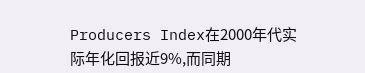Producers Index在2000年代实际年化回报近9%,而同期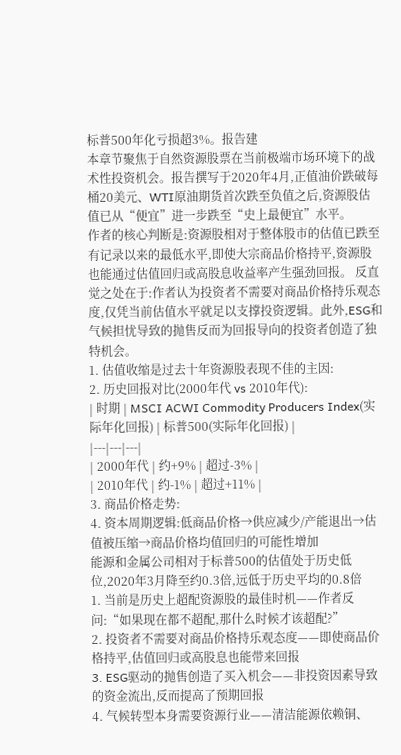标普500年化亏损超3%。报告建
本章节聚焦于自然资源股票在当前极端市场环境下的战术性投资机会。报告撰写于2020年4月,正值油价跌破每桶20美元、WTI原油期货首次跌至负值之后,资源股估值已从“便宜”进一步跌至“史上最便宜”水平。
作者的核心判断是:资源股相对于整体股市的估值已跌至有记录以来的最低水平,即使大宗商品价格持平,资源股也能通过估值回归或高股息收益率产生强劲回报。 反直觉之处在于:作者认为投资者不需要对商品价格持乐观态度,仅凭当前估值水平就足以支撑投资逻辑。此外,ESG和气候担忧导致的抛售反而为回报导向的投资者创造了独特机会。
1. 估值收缩是过去十年资源股表现不佳的主因:
2. 历史回报对比(2000年代 vs 2010年代):
| 时期 | MSCI ACWI Commodity Producers Index(实际年化回报) | 标普500(实际年化回报) |
|---|---|---|
| 2000年代 | 约+9% | 超过-3% |
| 2010年代 | 约-1% | 超过+11% |
3. 商品价格走势:
4. 资本周期逻辑:低商品价格→供应减少/产能退出→估值被压缩→商品价格均值回归的可能性增加
能源和金属公司相对于标普500的估值处于历史低位,2020年3月降至约0.3倍,远低于历史平均的0.8倍
1. 当前是历史上超配资源股的最佳时机——作者反问:“如果现在都不超配,那什么时候才该超配?”
2. 投资者不需要对商品价格持乐观态度——即使商品价格持平,估值回归或高股息也能带来回报
3. ESG驱动的抛售创造了买入机会——非投资因素导致的资金流出,反而提高了预期回报
4. 气候转型本身需要资源行业——清洁能源依赖铜、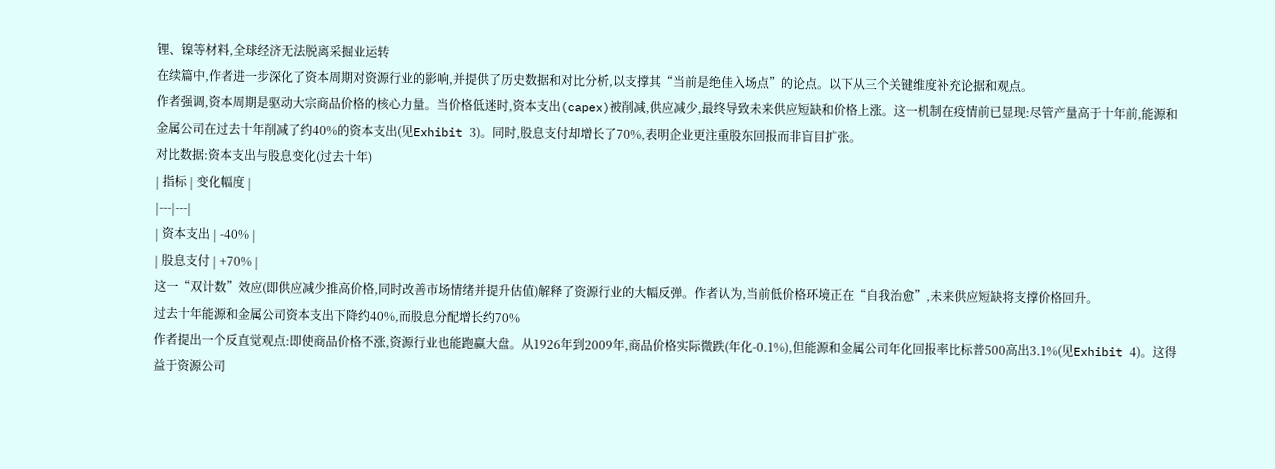锂、镍等材料,全球经济无法脱离采掘业运转
在续篇中,作者进一步深化了资本周期对资源行业的影响,并提供了历史数据和对比分析,以支撑其“当前是绝佳入场点”的论点。以下从三个关键维度补充论据和观点。
作者强调,资本周期是驱动大宗商品价格的核心力量。当价格低迷时,资本支出(capex)被削减,供应减少,最终导致未来供应短缺和价格上涨。这一机制在疫情前已显现:尽管产量高于十年前,能源和金属公司在过去十年削减了约40%的资本支出(见Exhibit 3)。同时,股息支付却增长了70%,表明企业更注重股东回报而非盲目扩张。
对比数据:资本支出与股息变化(过去十年)
| 指标 | 变化幅度 |
|---|---|
| 资本支出 | -40% |
| 股息支付 | +70% |
这一“双计数”效应(即供应减少推高价格,同时改善市场情绪并提升估值)解释了资源行业的大幅反弹。作者认为,当前低价格环境正在“自我治愈”,未来供应短缺将支撑价格回升。
过去十年能源和金属公司资本支出下降约40%,而股息分配增长约70%
作者提出一个反直觉观点:即使商品价格不涨,资源行业也能跑赢大盘。从1926年到2009年,商品价格实际微跌(年化-0.1%),但能源和金属公司年化回报率比标普500高出3.1%(见Exhibit 4)。这得益于资源公司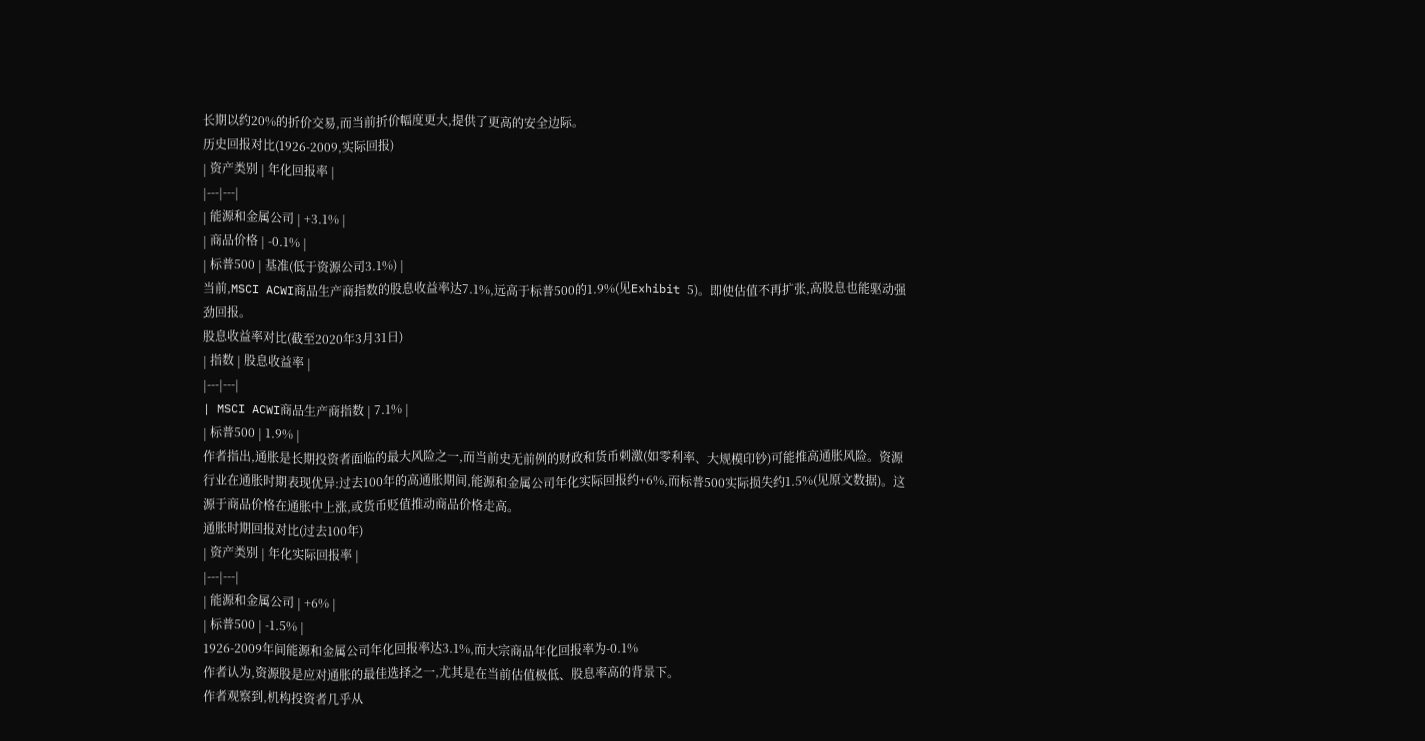长期以约20%的折价交易,而当前折价幅度更大,提供了更高的安全边际。
历史回报对比(1926-2009,实际回报)
| 资产类别 | 年化回报率 |
|---|---|
| 能源和金属公司 | +3.1% |
| 商品价格 | -0.1% |
| 标普500 | 基准(低于资源公司3.1%) |
当前,MSCI ACWI商品生产商指数的股息收益率达7.1%,远高于标普500的1.9%(见Exhibit 5)。即使估值不再扩张,高股息也能驱动强劲回报。
股息收益率对比(截至2020年3月31日)
| 指数 | 股息收益率 |
|---|---|
| MSCI ACWI商品生产商指数 | 7.1% |
| 标普500 | 1.9% |
作者指出,通胀是长期投资者面临的最大风险之一,而当前史无前例的财政和货币刺激(如零利率、大规模印钞)可能推高通胀风险。资源行业在通胀时期表现优异:过去100年的高通胀期间,能源和金属公司年化实际回报约+6%,而标普500实际损失约1.5%(见原文数据)。这源于商品价格在通胀中上涨,或货币贬值推动商品价格走高。
通胀时期回报对比(过去100年)
| 资产类别 | 年化实际回报率 |
|---|---|
| 能源和金属公司 | +6% |
| 标普500 | -1.5% |
1926-2009年间能源和金属公司年化回报率达3.1%,而大宗商品年化回报率为-0.1%
作者认为,资源股是应对通胀的最佳选择之一,尤其是在当前估值极低、股息率高的背景下。
作者观察到,机构投资者几乎从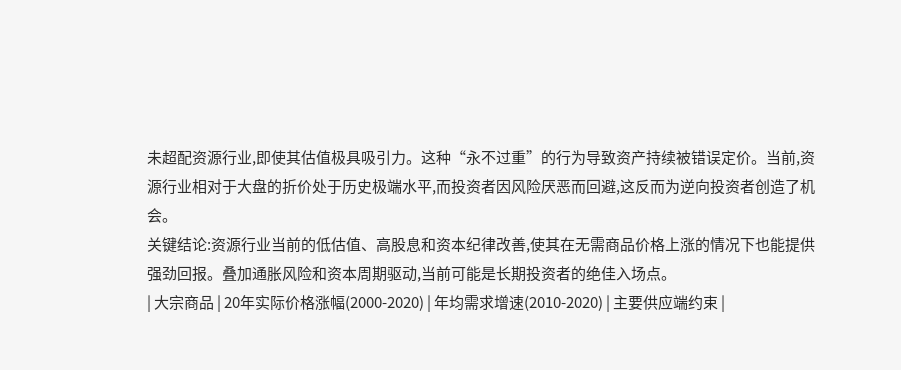未超配资源行业,即使其估值极具吸引力。这种“永不过重”的行为导致资产持续被错误定价。当前,资源行业相对于大盘的折价处于历史极端水平,而投资者因风险厌恶而回避,这反而为逆向投资者创造了机会。
关键结论:资源行业当前的低估值、高股息和资本纪律改善,使其在无需商品价格上涨的情况下也能提供强劲回报。叠加通胀风险和资本周期驱动,当前可能是长期投资者的绝佳入场点。
| 大宗商品 | 20年实际价格涨幅(2000-2020) | 年均需求增速(2010-2020) | 主要供应端约束 |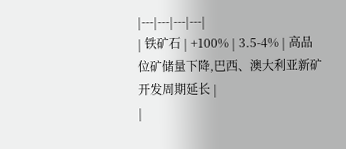|---|---|---|---|
| 铁矿石 | +100% | 3.5-4% | 高品位矿储量下降,巴西、澳大利亚新矿开发周期延长 |
|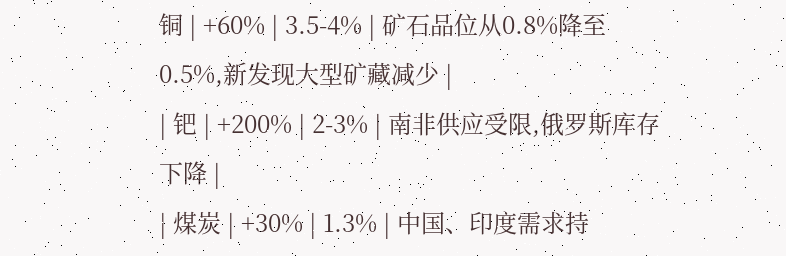铜 | +60% | 3.5-4% | 矿石品位从0.8%降至0.5%,新发现大型矿藏减少 |
| 钯 | +200% | 2-3% | 南非供应受限,俄罗斯库存下降 |
| 煤炭 | +30% | 1.3% | 中国、印度需求持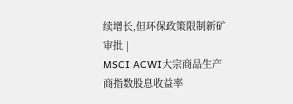续增长,但环保政策限制新矿审批 |
MSCI ACWI大宗商品生产商指数股息收益率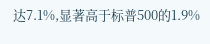达7.1%,显著高于标普500的1.9%